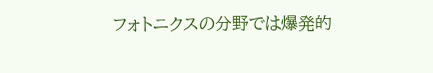フォトニクスの分野では爆発的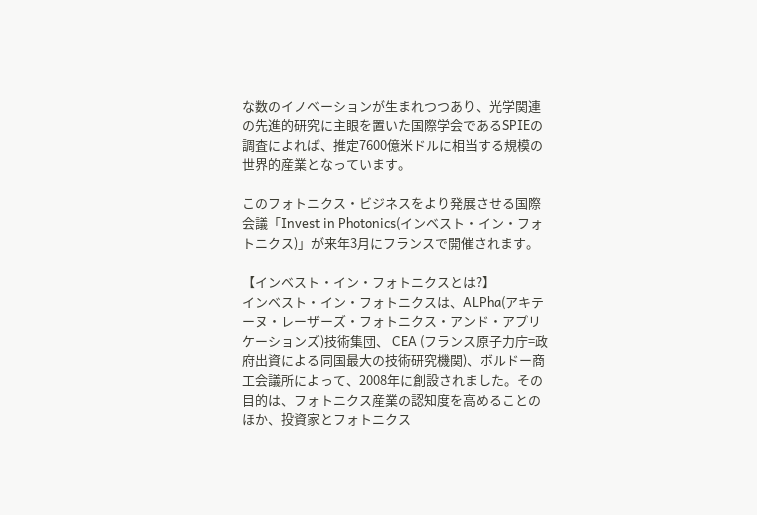な数のイノベーションが生まれつつあり、光学関連の先進的研究に主眼を置いた国際学会であるSPIEの調査によれば、推定7600億米ドルに相当する規模の世界的産業となっています。

このフォトニクス・ビジネスをより発展させる国際会議「Invest in Photonics(インベスト・イン・フォトニクス)」が来年3月にフランスで開催されます。

【インベスト・イン・フォトニクスとは?】
インベスト・イン・フォトニクスは、ALPha(アキテーヌ・レーザーズ・フォトニクス・アンド・アプリケーションズ)技術集団、 CEA (フランス原子力庁=政府出資による同国最大の技術研究機関)、ボルドー商工会議所によって、2008年に創設されました。その目的は、フォトニクス産業の認知度を高めることのほか、投資家とフォトニクス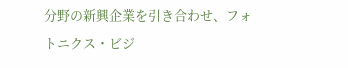分野の新興企業を引き合わせ、フォトニクス・ビジ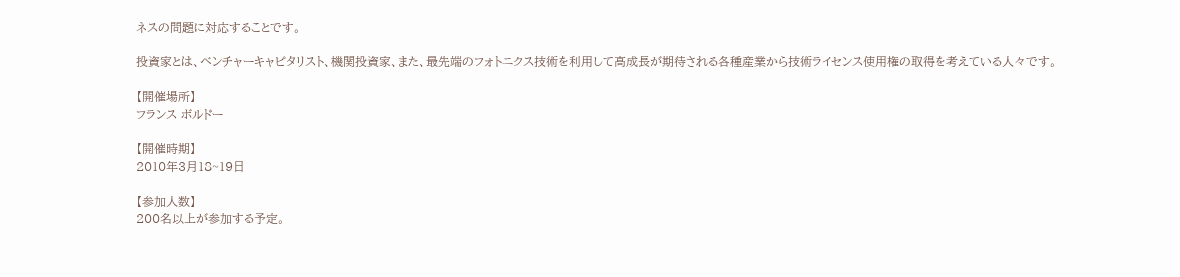ネスの問題に対応することです。

投資家とは、ベンチャーキャピタリスト、機関投資家、また、最先端のフォトニクス技術を利用して高成長が期待される各種産業から技術ライセンス使用権の取得を考えている人々です。

【開催場所】
フランス ボルドー

【開催時期】
2010年3月18~19日

【参加人数】
200名以上が参加する予定。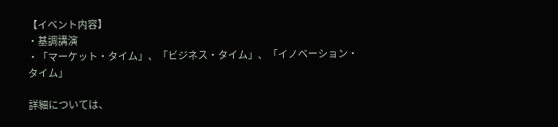【イベント内容】
・基調講演
・「マーケット・タイム」、「ビジネス・タイム」、「イノベーション・タイム」

詳細については、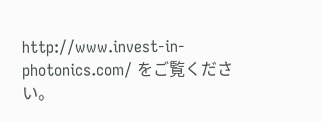http://www.invest-in-photonics.com/ をご覧ください。